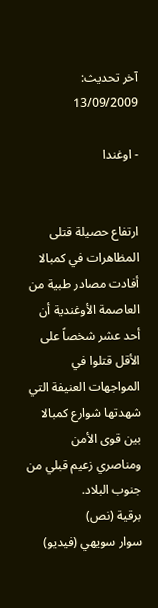آخر تحديث: 13/09/2009

- اوغندا


ارتفاع حصيلة قتلى المظاهرات في كمبالا
أفادت مصادر طبية من العاصمة الأوغندية أن أحد عشر شخصاً على الأقل قتلوا في المواجهات العنيفة التي شهدتها شوارع كمبالا بين قوى الأمن ومناصري زعيم قبلي من جنوب البلاد.
برقية (نص)
سوار سويهي (فيديو)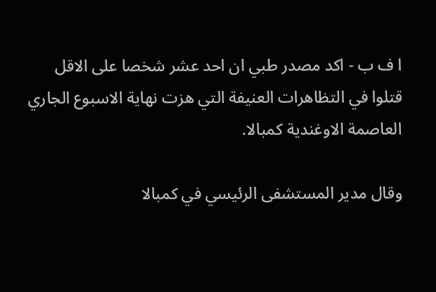ا ف ب - اكد مصدر طبي ان احد عشر شخصا على الاقل قتلوا في التظاهرات العنيفة التي هزت نهاية الاسبوع الجاري العاصمة الاوغندية كمبالا.

وقال مدير المستشفى الرئيسي في كمبالا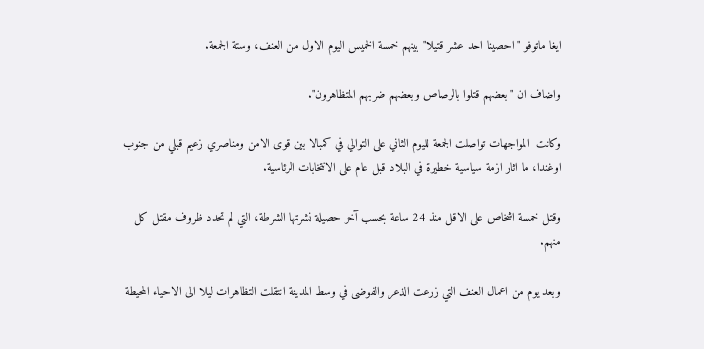ايغا ماتوفو "احصينا احد عشر قتيلا" بينهم خمسة الخميس اليوم الاول من العنف، وستة الجمعة.

واضاف ان "بعضهم قتلوا بالرصاص وبعضهم ضربهم المتظاهرون".

وكانت  المواجهات تواصلت الجمعة لليوم الثاني على التوالي في كمبالا بين قوى الامن ومناصري زعيم قبلي من جنوب اوغندا، ما اثار ازمة سياسية خطيرة في البلاد قبل عام على الانتخابات الرئاسية.

وقتل خمسة اشخاص على الاقل منذ 24 ساعة بحسب آخر حصيلة نشرتها الشرطة، التي لم تحدد ظروف مقتل كل منهم.

وبعد يوم من اعمال العنف التي زرعت الذعر والفوضى في وسط المدينة انتقلت التظاهرات ليلا الى الاحياء المحيطة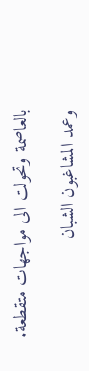بالعاصمة وتحولت الى مواجهات متقطعة.

وعمد المشاغبون الشبان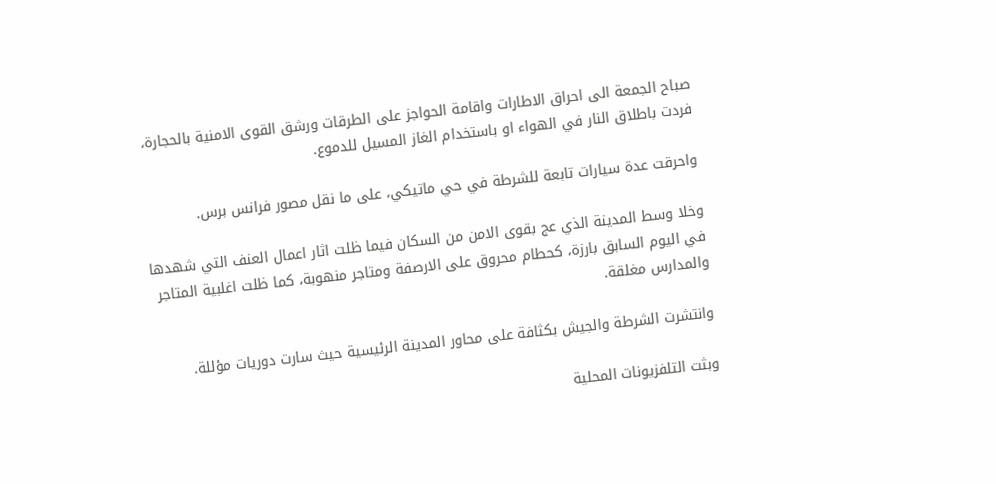صباح الجمعة الى احراق الاطارات واقامة الحواجز على الطرقات ورشق القوى الامنية بالحجارة، فردت باطلاق النار في الهواء او باستخدام الغاز المسيل للدموع.

واحرقت عدة سيارات تابعة للشرطة في حي ماتيكي، على ما نقل مصور فرانس برس.

وخلا وسط المدينة الذي عج بقوى الامن من السكان فيما ظلت اثار اعمال العنف التي شهدها في اليوم السابق بارزة، كحطام محروق على الارصفة ومتاجر منهوبة، كما ظلت اغلبية المتاجر والمدارس مغلقة.

وانتشرت الشرطة والجيش بكثافة على محاور المدينة الرئيسية حيث سارت دوريات مؤللة.

وبثت التلفزيونات المحلية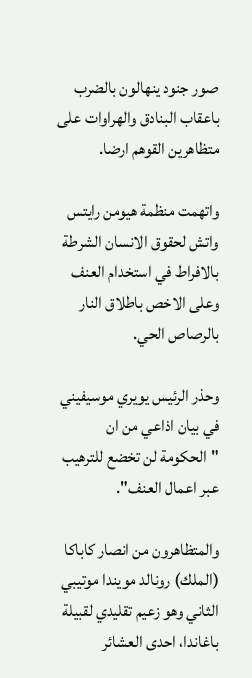صور جنود ينهالون بالضرب باعقاب البنادق والهراوات على متظاهرين القوهم ارضا.

واتهمت منظمة هيومن رايتس واتش لحقوق الانسان الشرطة بالافراط في استخدام العنف وعلى الاخص باطلاق النار بالرصاص الحي.

وحذر الرئيس يويري موسيفيني في بيان اذاعي من ان "الحكومة لن تخضع للترهيب عبر اعمال العنف".

والمتظاهرون من انصار كاباكا (الملك) رونالد مويندا موتيبي الثاني وهو زعيم تقليدي لقبيلة باغاندا، احدى العشائر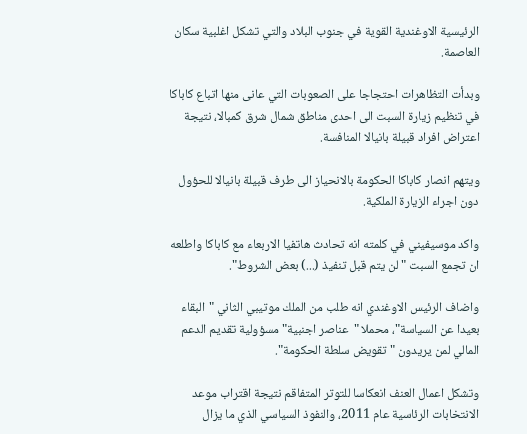الرئيسية الاوغندية القوية في جنوب البلاد والتي تشكل اغلبية سكان العاصمة.

وبدأت التظاهرات احتجاجا على الصعوبات التي عانى منها اتباع كاباكا في تنظيم زيارة السبت الى احدى مناطق شمال شرق كمبالا، نتيجة اعتراض افراد قبيلة بانيالا المنافسة.

ويتهم انصار كاباكا الحكومة بالانحياز الى طرف قبيلة بانيالا للحؤول دون اجراء الزيارة الملكية.

واكد موسيفيني في كلمته انه تحادث هاتفيا الاربعاء مع كاباكا واطلعه ان تجمع السبت "لن يتم قبل تنفيذ (...) بعض الشروط".

واضاف الرئيس الاوغندي انه طلب من الملك موتيبي الثاني "البقاء بعيدا عن السياسة"، محملا "عناصر اجنبية" مسؤولية تقديم الدعم المالي لمن يريدون "تقويض سلطة الحكومة".

وتشكل اعمال العنف انعكاسا للتوتر المتفاقم نتيجة اقتراب موعد الانتخابات الرئاسية عام 2011، والنفوذ السياسي الذي ما يزال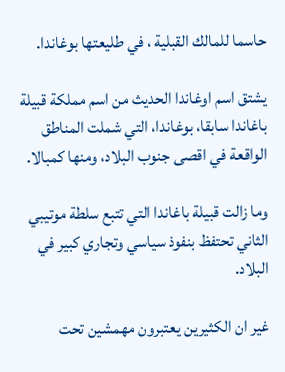حاسما للمالك القبلية ، في طليعتها بوغاندا.

يشتق اسم اوغاندا الحديث من اسم مملكة قبيلة باغاندا سابقا، بوغاندا، التي شملت المناطق الواقعة في اقصى جنوب البلاد، ومنها كمبالا.

وما زالت قبيلة باغاندا التي تتبع سلطة موتيبي الثاني تحتفظ بنفوذ سياسي وتجاري كبير في البلاد.

غير ان الكثيرين يعتبرون مهمشين تحت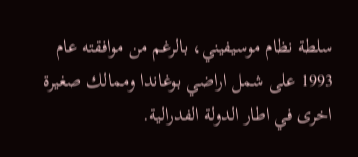سلطة نظام موسيفيني، بالرغم من موافقته عام 1993 على شمل اراضي بوغاندا وممالك صغيرة اخرى في اطار الدولة الفدرالية.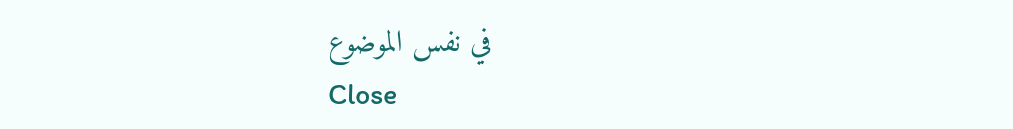في نفس الموضوع
Close